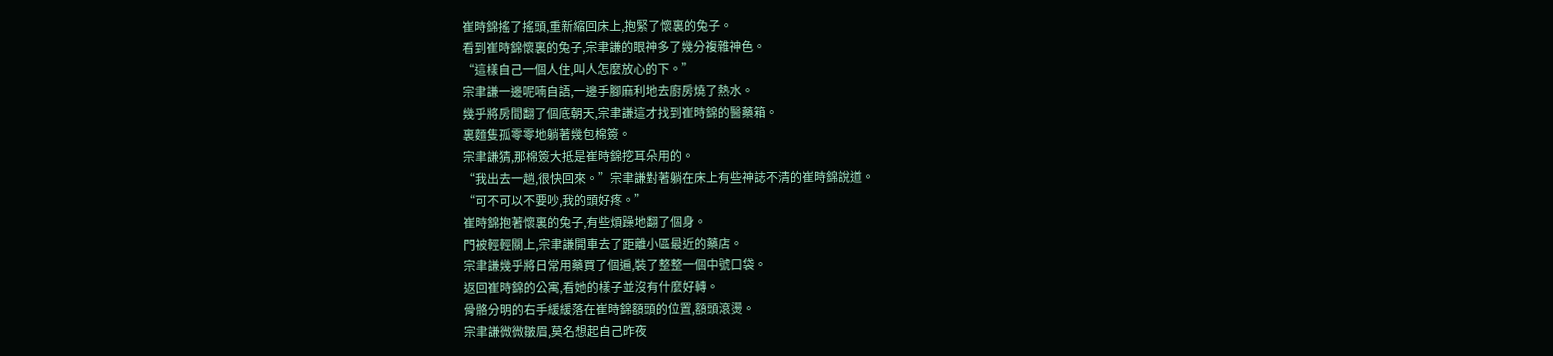崔時錦搖了搖頭,重新縮回床上,抱緊了懷裏的兔子。
看到崔時錦懷裏的兔子,宗聿謙的眼神多了幾分複雜神色。
“這樣自己一個人住,叫人怎麼放心的下。”
宗聿謙一邊呢喃自語,一邊手腳麻利地去廚房燒了熱水。
幾乎將房間翻了個底朝天,宗聿謙這才找到崔時錦的醫藥箱。
裏麵隻孤零零地躺著幾包棉簽。
宗聿謙猜,那棉簽大抵是崔時錦挖耳朵用的。
“我出去一趟,很快回來。”宗聿謙對著躺在床上有些神誌不清的崔時錦說道。
“可不可以不要吵,我的頭好疼。”
崔時錦抱著懷裏的兔子,有些煩躁地翻了個身。
門被輕輕關上,宗聿謙開車去了距離小區最近的藥店。
宗聿謙幾乎將日常用藥買了個遍,裝了整整一個中號口袋。
返回崔時錦的公寓,看她的樣子並沒有什麼好轉。
骨骼分明的右手緩緩落在崔時錦額頭的位置,額頭滾燙。
宗聿謙微微皺眉,莫名想起自己昨夜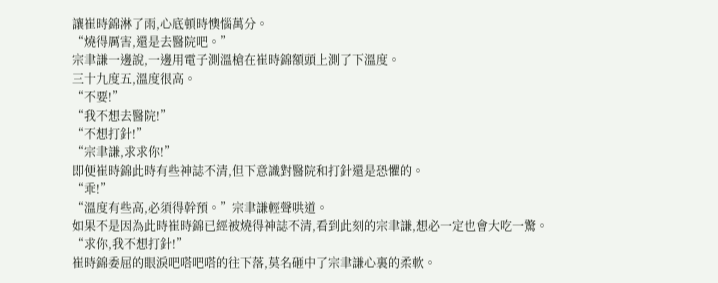讓崔時錦淋了雨,心底頓時懊惱萬分。
“燒得厲害,還是去醫院吧。”
宗聿謙一邊說,一邊用電子測溫槍在崔時錦額頭上測了下溫度。
三十九度五,溫度很高。
“不要!”
“我不想去醫院!”
“不想打針!”
“宗聿謙,求求你!”
即便崔時錦此時有些神誌不清,但下意識對醫院和打針還是恐懼的。
“乖!”
“溫度有些高,必須得幹預。”宗聿謙輕聲哄道。
如果不是因為此時崔時錦已經被燒得神誌不清,看到此刻的宗聿謙,想必一定也會大吃一驚。
“求你,我不想打針!”
崔時錦委屈的眼淚吧嗒吧嗒的往下落,莫名砸中了宗聿謙心裏的柔軟。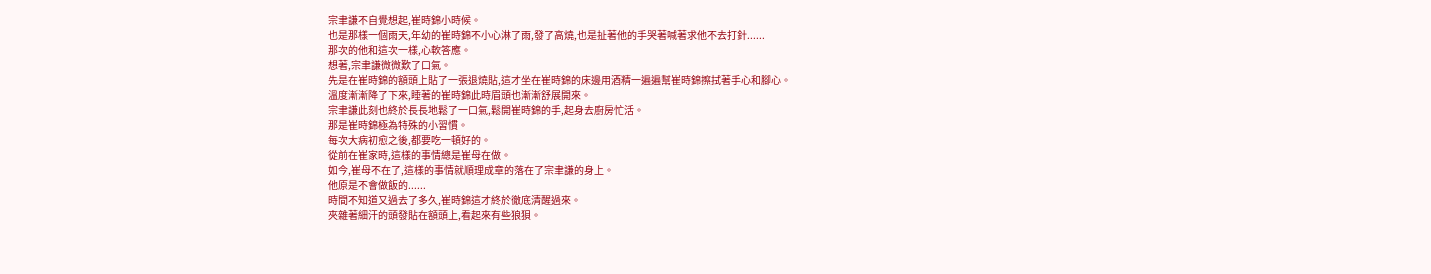宗聿謙不自覺想起,崔時錦小時候。
也是那樣一個雨天,年幼的崔時錦不小心淋了雨,發了高燒,也是扯著他的手哭著喊著求他不去打針......
那次的他和這次一樣,心軟答應。
想著,宗聿謙微微歎了口氣。
先是在崔時錦的額頭上貼了一張退燒貼,這才坐在崔時錦的床邊用酒精一遍遍幫崔時錦擦拭著手心和腳心。
溫度漸漸降了下來,睡著的崔時錦此時眉頭也漸漸舒展開來。
宗聿謙此刻也終於長長地鬆了一口氣,鬆開崔時錦的手,起身去廚房忙活。
那是崔時錦極為特殊的小習慣。
每次大病初愈之後,都要吃一頓好的。
從前在崔家時,這樣的事情總是崔母在做。
如今,崔母不在了,這樣的事情就順理成章的落在了宗聿謙的身上。
他原是不會做飯的......
時間不知道又過去了多久,崔時錦這才終於徹底清醒過來。
夾雜著細汗的頭發貼在額頭上,看起來有些狼狽。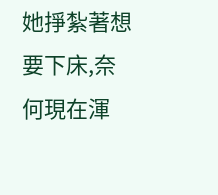她掙紮著想要下床,奈何現在渾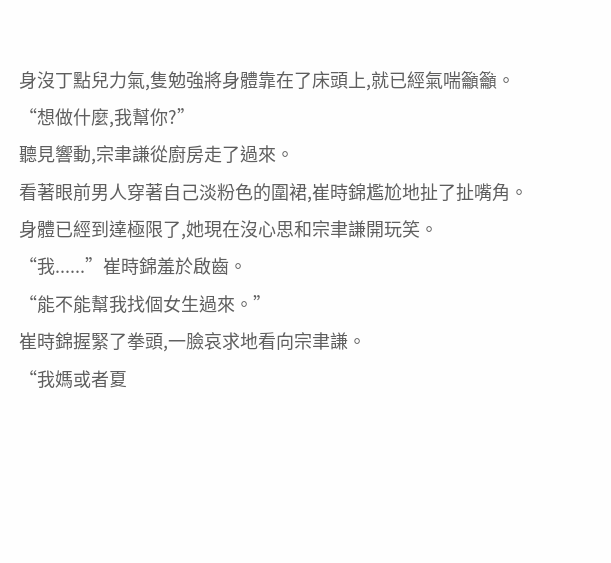身沒丁點兒力氣,隻勉強將身體靠在了床頭上,就已經氣喘籲籲。
“想做什麼,我幫你?”
聽見響動,宗聿謙從廚房走了過來。
看著眼前男人穿著自己淡粉色的圍裙,崔時錦尷尬地扯了扯嘴角。
身體已經到達極限了,她現在沒心思和宗聿謙開玩笑。
“我......”崔時錦羞於啟齒。
“能不能幫我找個女生過來。”
崔時錦握緊了拳頭,一臉哀求地看向宗聿謙。
“我媽或者夏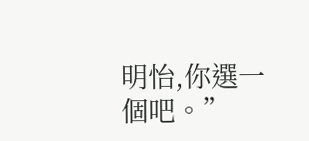明怡,你選一個吧。”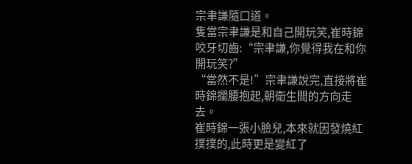宗聿謙隨口道。
隻當宗聿謙是和自己開玩笑,崔時錦咬牙切齒:“宗聿謙,你覺得我在和你開玩笑?”
“當然不是!”宗聿謙說完,直接將崔時錦攔腰抱起,朝衛生間的方向走去。
崔時錦一張小臉兒,本來就因發燒紅撲撲的,此時更是變紅了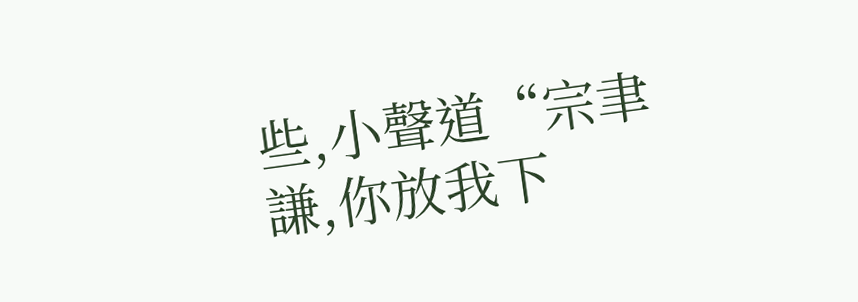些,小聲道“宗聿謙,你放我下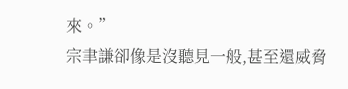來。”
宗聿謙卻像是沒聽見一般,甚至還威脅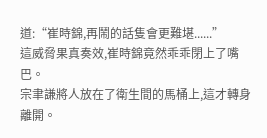道:“崔時錦,再鬧的話隻會更難堪......”
這威脅果真奏效,崔時錦竟然乖乖閉上了嘴巴。
宗聿謙將人放在了衛生間的馬桶上,這才轉身離開。